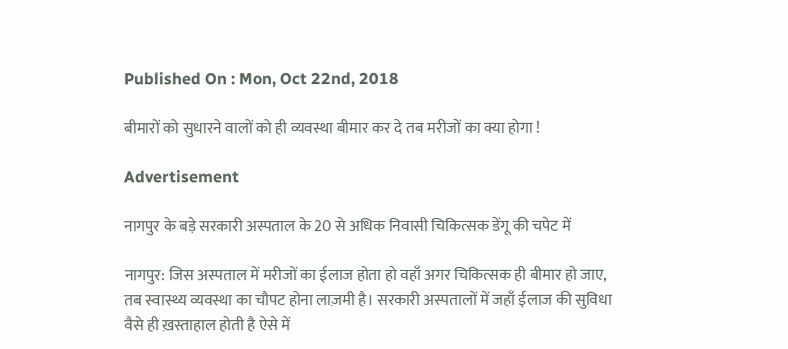Published On : Mon, Oct 22nd, 2018

बीमारों को सुधारने वालों को ही व्यवस्था बीमार कर दे तब मरीजों का क्या होगा !

Advertisement

नागपुर के बड़े सरकारी अस्पताल के 20 से अधिक निवासी चिकित्सक डेंगू की चपेट में

नागपुर: जिस अस्पताल में मरीजों का ईलाज होता हो वहाँ अगर चिकित्सक ही बीमार हो जाए, तब स्वास्थ्य व्यवस्था का चौपट होना लाज़मी है। सरकारी अस्पतालों में जहाँ ईलाज की सुविधा वैसे ही ख़स्ताहाल होती है ऐसे में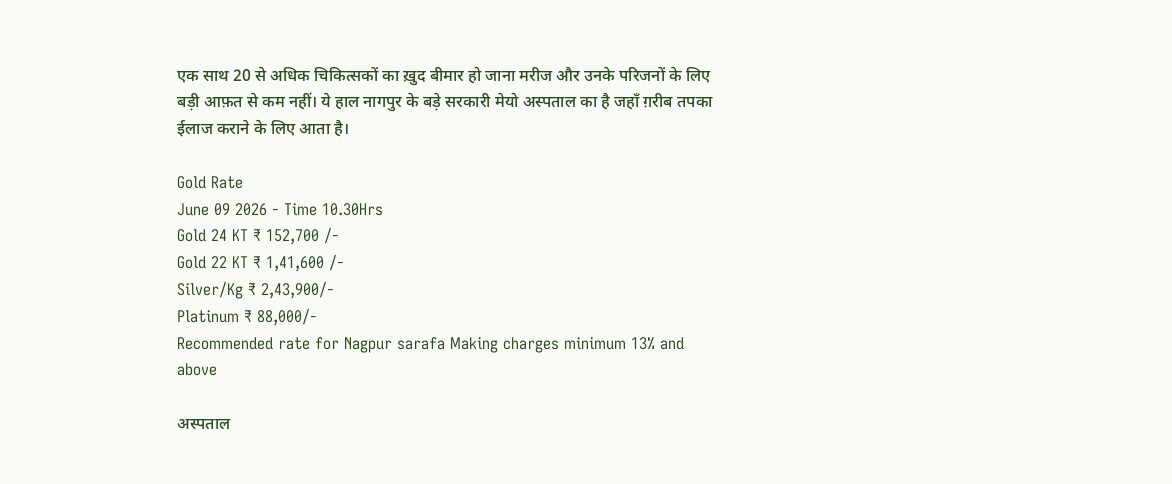एक साथ 20 से अधिक चिकित्सकों का ख़ुद बीमार हो जाना मरीज और उनके परिजनों के लिए बड़ी आफ़त से कम नहीं। ये हाल नागपुर के बड़े सरकारी मेयो अस्पताल का है जहाँ ग़रीब तपका ईलाज कराने के लिए आता है।

Gold Rate
June 09 2026 - Time 10.30Hrs
Gold 24 KT ₹ 152,700 /-
Gold 22 KT ₹ 1,41,600 /-
Silver/Kg ₹ 2,43,900/-
Platinum ₹ 88,000/-
Recommended rate for Nagpur sarafa Making charges minimum 13% and above

अस्पताल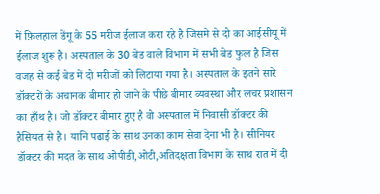में फ़िलहाल डेंगू के 55 मरीज ईलाज करा रहे है जिसमे से दो का आईसीयू में ईलाज शुरू है। अस्पताल के 30 बेड वाले विभाग में सभी बेड फुल है जिस वजह से कई बेड में दो मरीजों को लिटाया गया है। अस्पताल के इतने सारे डॉक्टरों के अचानक बीमार हो जाने के पीछे बीमार व्यवस्था और लचर प्रशासन का हाँथ है। जो डॉक्टर बीमार हुए है वो अस्पताल में निवासी डॉक्टर की हैसियत से है। यानि पढाई के साथ उनका काम सेवा देना भी है। सीनियर डॉक्टर की मदत के साथ ओपीडी,ओटी,अतिदक्षता विभाग के साथ रात में दी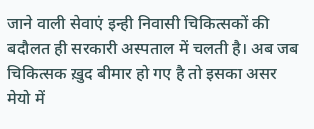जाने वाली सेवाएं इन्ही निवासी चिकित्सकों की बदौलत ही सरकारी अस्पताल में चलती है। अब जब चिकित्सक ख़ुद बीमार हो गए है तो इसका असर मेयो में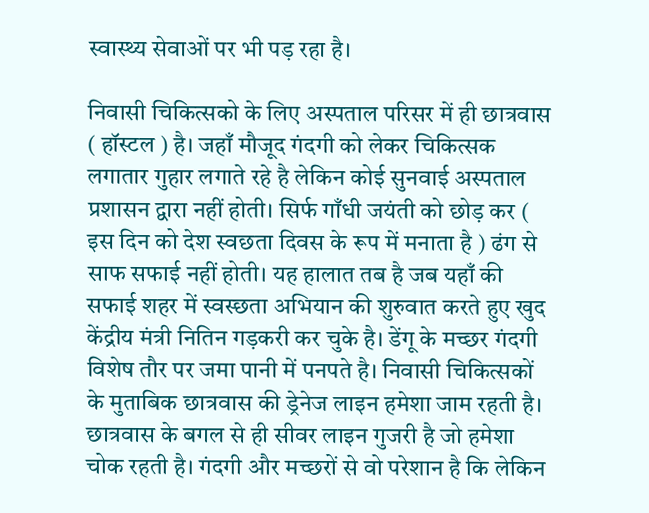स्वास्थ्य सेवाओं पर भी पड़ रहा है।

निवासी चिकित्सको के लिए अस्पताल परिसर में ही छात्रवास ( हॉस्टल ) है। जहाँ मौजूद गंदगी को लेकर चिकित्सक लगातार गुहार लगाते रहे है लेकिन कोई सुनवाई अस्पताल प्रशासन द्वारा नहीं होती। सिर्फ गाँधी जयंती को छोड़ कर ( इस दिन को देश स्वछता दिवस के रूप में मनाता है ) ढंग से साफ सफाई नहीं होती। यह हालात तब है जब यहाँ की सफाई शहर में स्वस्छता अभियान की शुरुवात करते हुए खुद केंद्रीय मंत्री नितिन गड़करी कर चुके है। डेंगू के मच्छर गंदगी विशेष तौर पर जमा पानी में पनपते है। निवासी चिकित्सकों के मुताबिक छात्रवास की ड्रेनेज लाइन हमेशा जाम रहती है। छात्रवास के बगल से ही सीवर लाइन गुजरी है जो हमेशा चोक रहती है। गंदगी और मच्छरों से वो परेशान है कि लेकिन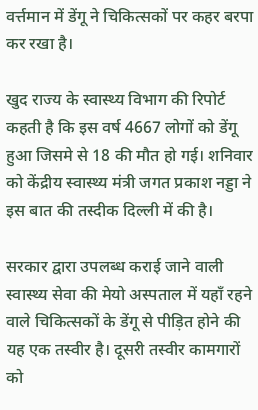वर्त्तमान में डेंगू ने चिकित्सकों पर कहर बरपा कर रखा है।

खुद राज्य के स्वास्थ्य विभाग की रिपोर्ट कहती है कि इस वर्ष 4667 लोगों को डेंगू हुआ जिसमे से 18 की मौत हो गई। शनिवार को केंद्रीय स्वास्थ्य मंत्री जगत प्रकाश नड्डा ने इस बात की तस्दीक दिल्ली में की है।

सरकार द्वारा उपलब्ध कराई जाने वाली स्वास्थ्य सेवा की मेयो अस्पताल में यहाँ रहने वाले चिकित्सकों के डेंगू से पीड़ित होने की यह एक तस्वीर है। दूसरी तस्वीर कामगारों को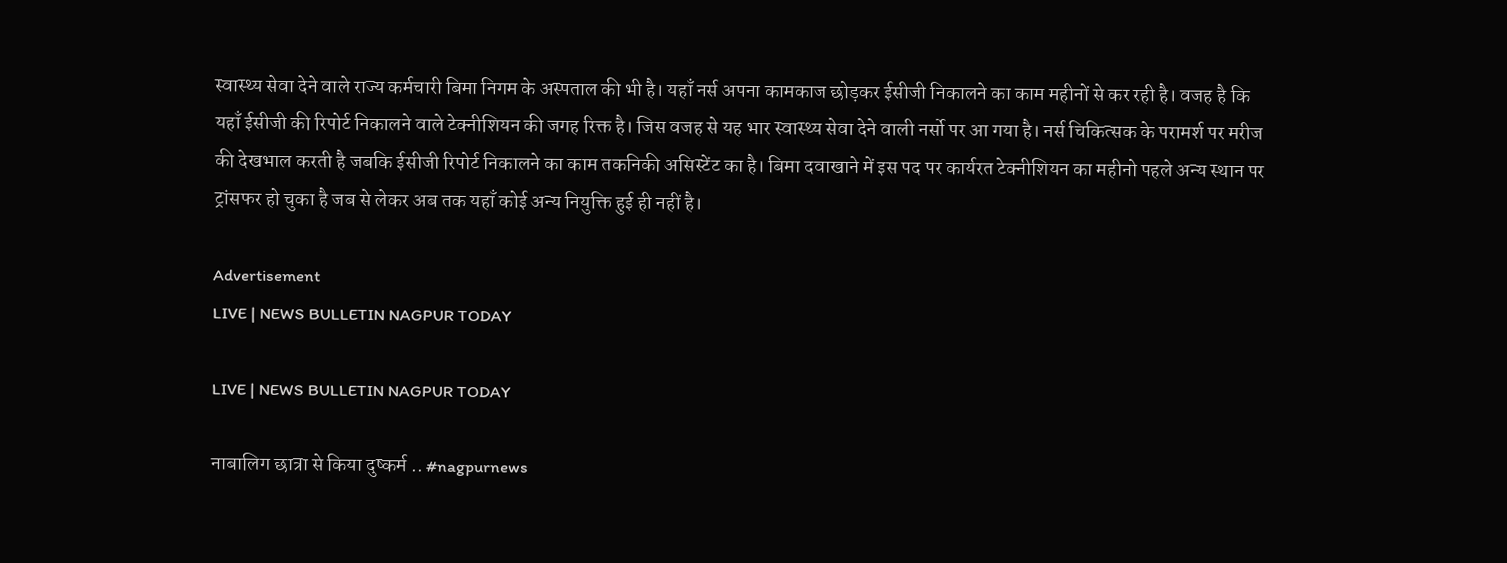स्वास्थ्य सेवा देने वाले राज्य कर्मचारी बिमा निगम के अस्पताल की भी है। यहाँ नर्स अपना कामकाज छोड़कर ईसीजी निकालने का काम महीनों से कर रही है। वजह है कि यहाँ ईसीजी की रिपोर्ट निकालने वाले टेक्नीशियन की जगह रिक्त है। जिस वजह से यह भार स्वास्थ्य सेवा देने वाली नर्सो पर आ गया है। नर्स चिकित्सक के परामर्श पर मरीज की देखभाल करती है जबकि ईसीजी रिपोर्ट निकालने का काम तकनिकी असिस्टेंट का है। बिमा दवाखाने में इस पद पर कार्यरत टेक्नीशियन का महीनो पहले अन्य स्थान पर ट्रांसफर हो चुका है जब से लेकर अब तक यहाँ कोई अन्य नियुक्ति हुई ही नहीं है।

Advertisement
LIVE | NEWS BULLETIN NAGPUR TODAY

LIVE | NEWS BULLETIN NAGPUR TODAY

नाबालिग छात्रा से किया दुष्कर्म .. #nagpurnews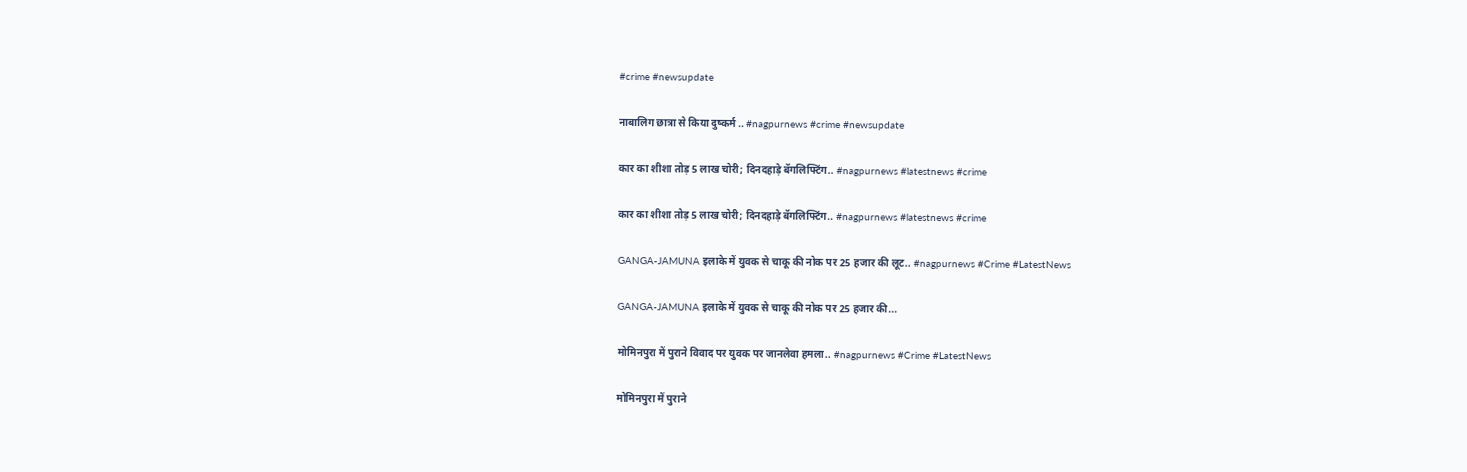#crime #newsupdate

नाबालिग छात्रा से किया दुष्कर्म .. #nagpurnews #crime #newsupdate

कार का शीशा तोड़ 5 लाख चोरी; दिनदहाड़े बॅगलिफ्टिंग.. #nagpurnews #latestnews #crime

कार का शीशा तोड़ 5 लाख चोरी; दिनदहाड़े बॅगलिफ्टिंग.. #nagpurnews #latestnews #crime

GANGA-JAMUNA इलाके में युवक से चाकू की नोक पर 25 हजार की लूट.. #nagpurnews #Crime #LatestNews

GANGA-JAMUNA इलाके में युवक से चाकू की नोक पर 25 हजार की...

मोमिनपुरा में पुराने विवाद पर युवक पर जानलेवा हमला.. #nagpurnews #Crime #LatestNews

मोमिनपुरा में पुराने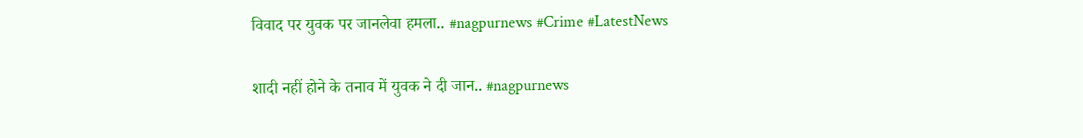विवाद पर युवक पर जानलेवा हमला.. #nagpurnews #Crime #LatestNews

शादी नहीं होने के तनाव में युवक ने दी जान.. #nagpurnews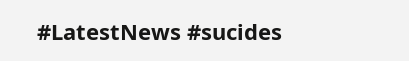#LatestNews #sucides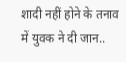शादी नहीं होने के तनाव में युवक ने दी जान..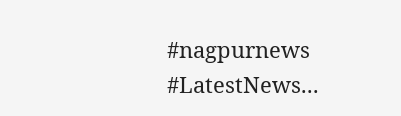#nagpurnews #LatestNews...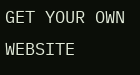GET YOUR OWN WEBSITE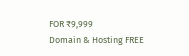FOR ₹9,999
Domain & Hosting FREE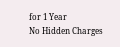for 1 Year
No Hidden Charges